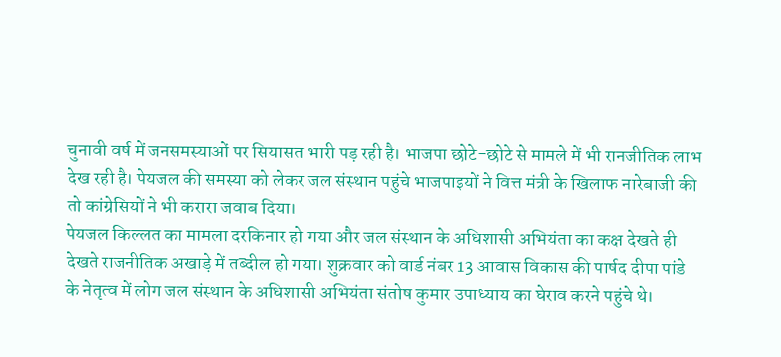चुनावी वर्ष में जनसमस्याओं पर सियासत भारी पड़ रही है। भाजपा छोटे-छोटे से मामले में भी रानजीतिक लाभ देख रही है। पेयजल की समस्या को लेकर जल संस्थान पहुंचे भाजपाइयों ने वित्त मंत्री के खिलाफ नारेबाजी की तो कांग्रेसियों ने भी करारा जवाब दिया।
पेयजल किल्लत का मामला दरकिनार हो गया और जल संस्थान के अधिशासी अभियंता का कक्ष देखते ही देखते राजनीतिक अखाड़े में तब्दील हो गया। शुक्रवार को वार्ड नंबर 13 आवास विकास की पार्षद दीपा पांडे के नेतृत्व में लोग जल संस्थान के अधिशासी अभियंता संतोष कुमार उपाध्याय का घेराव करने पहुंचे थे।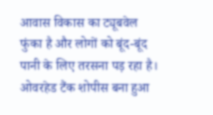आवास विकास का ट्यूबवेल फुंका है और लोगों को बूंद-बूंद पानी के लिए तरसना पड़ रहा है। ओवरहेड टैंक शोपीस बना हुआ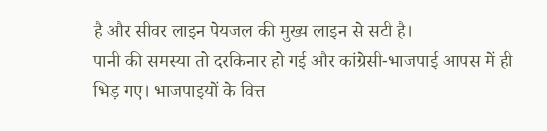है और सीवर लाइन पेयजल की मुख्य लाइन से सटी है।
पानी की समस्या तो दरकिनार हो गई और कांग्रेसी-भाजपाई आपस में ही भिड़ गए। भाजपाइयों के वित्त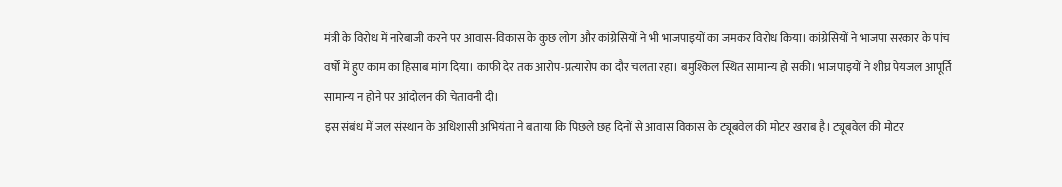मंत्री के विरोध में नारेबाजी करने पर आवास-विकास के कुछ लोग और कांग्रेसियों ने भी भाजपाइयों का जमकर विरोध किया। कांग्रेसियों ने भाजपा सरकार के पांच वर्षों में हुए काम का हिसाब मांग दिया। काफी देर तक आरोप-प्रत्यारोप का दौर चलता रहा। बमुश्किल स्थित सामान्य हो सकी। भाजपाइयों ने शीघ्र पेयजल आपूर्ति सामान्य न होने पर आंदोलन की चेतावनी दी।
इस संबंध में जल संस्थान के अधिशासी अभियंता ने बताया कि पिछले छह दिनों से आवास विकास के ट्यूबवेल की मोटर खराब है। ट्यूबवेल की मोटर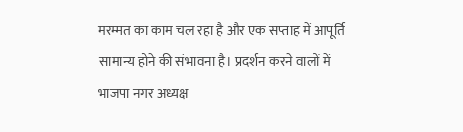मरम्मत का काम चल रहा है और एक सप्ताह में आपूर्ति सामान्य होने की संभावना है। प्रदर्शन करने वालों में भाजपा नगर अध्यक्ष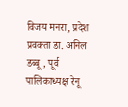विजय मनरा, प्रदेश प्रवक्ता डा. अनिल डब्बू, पूर्व पालिकाध्यक्ष रेनू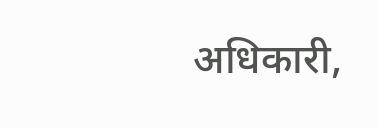अधिकारी,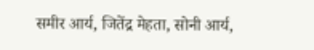समीर आर्य, जितेंद्र मेहता, सोनी आर्य,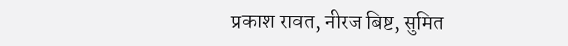प्रकाश रावत, नीरज बिष्ट, सुमित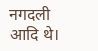नगदली आदि थे।